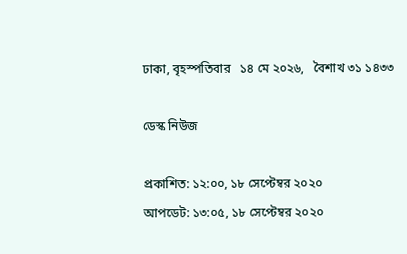ঢাকা, বৃহস্পতিবার   ১৪ মে ২০২৬,   বৈশাখ ৩১ ১৪৩৩

ডেস্ক নিউজ

প্রকাশিত: ১২:০০, ১৮ সেপ্টেম্বর ২০২০
আপডেট: ১৩:০৫, ১৮ সেপ্টেম্বর ২০২০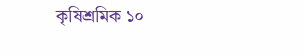কৃষিশ্রমিক ১০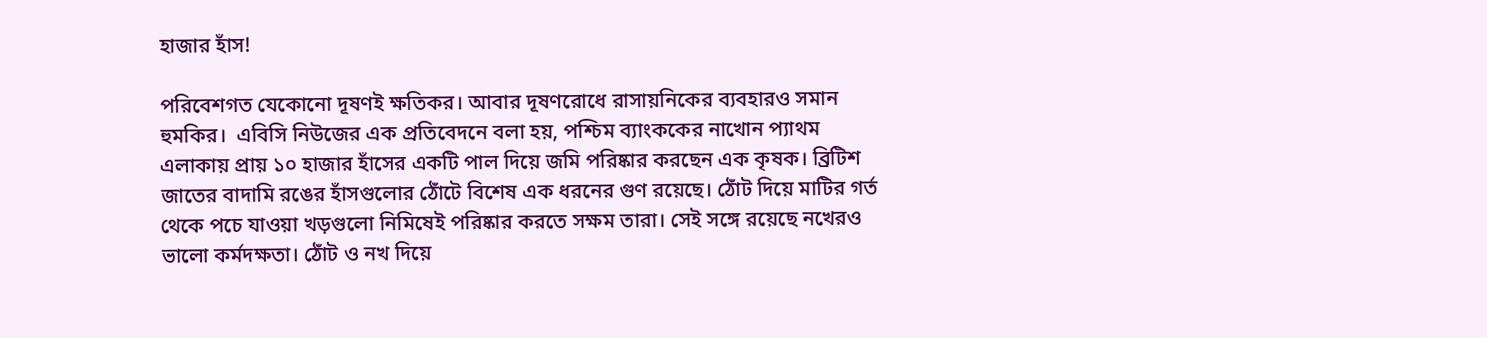হাজার হাঁস!

পরিবেশগত যেকোনো দূষণই ক্ষতিকর। আবার দূষণরোধে রাসায়নিকের ব্যবহারও সমান হুমকির।  এবিসি নিউজের এক প্রতিবেদনে বলা হয়, পশ্চিম ব্যাংককের নাখোন প্যাথম এলাকায় প্রায় ১০ হাজার হাঁসের একটি পাল দিয়ে জমি পরিষ্কার করছেন এক কৃষক। ব্রিটিশ জাতের বাদামি রঙের হাঁসগুলোর ঠোঁটে বিশেষ এক ধরনের গুণ রয়েছে। ঠোঁট দিয়ে মাটির গর্ত থেকে পচে যাওয়া খড়গুলো নিমিষেই পরিষ্কার করতে সক্ষম তারা। সেই সঙ্গে রয়েছে নখেরও ভালো কর্মদক্ষতা। ঠোঁট ও নখ দিয়ে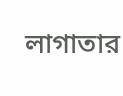লাগাতার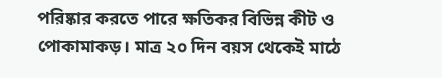পরিষ্কার করতে পারে ক্ষতিকর বিভিন্ন কীট ও পোকামাকড়। মাত্র ২০ দিন বয়স থেকেই মাঠে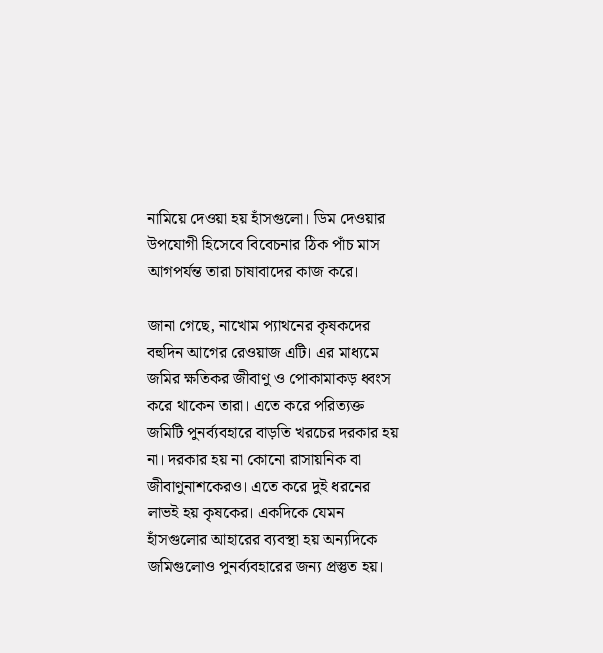নামিয়ে দেওয়া হয় হাঁসগুলো। ডিম দেওয়ার উপযোগী হিসেবে বিবেচনার ঠিক পাঁচ মাস আগপর্যন্ত তারা চাষাবাদের কাজ করে।

জানা গেছে, নাখোম প্যাথনের কৃষকদের বহুদিন আগের রেওয়াজ এটি। এর মাধ্যমে জমির ক্ষতিকর জীবাণু ও পোকামাকড় ধ্বংস করে থাকেন তারা। এতে করে পরিত্যক্ত জমিটি পুনর্ব্যবহারে বাড়তি খরচের দরকার হয় না। দরকার হয় না কোনো রাসায়নিক বা জীবাণুনাশকেরও। এতে করে দুই ধরনের লাভই হয় কৃষকের। একদিকে যেমন হাঁসগুলোর আহারের ব্যবস্থা হয় অন্যদিকে জমিগুলোও পুনর্ব্যবহারের জন্য প্রস্তুত হয়।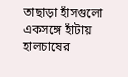তাছাড়া হাঁসগুলো একসঙ্গে হাঁটায় হালচাষের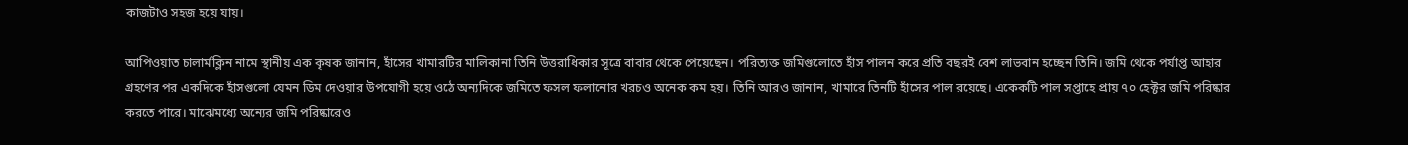কাজটাও সহজ হয়ে যায়।

আপিওয়াত চালার্মক্লিন নামে স্থানীয় এক কৃষক জানান, হাঁসের খামারটির মালিকানা তিনি উত্তরাধিকার সূত্রে বাবার থেকে পেয়েছেন। পরিত্যক্ত জমিগুলোতে হাঁস পালন করে প্রতি বছরই বেশ লাভবান হচ্ছেন তিনি। জমি থেকে পর্যাপ্ত আহার গ্রহণের পর একদিকে হাঁসগুলো যেমন ডিম দেওয়ার উপযোগী হয়ে ওঠে অন্যদিকে জমিতে ফসল ফলানোর খরচও অনেক কম হয়। তিনি আরও জানান, খামারে তিনটি হাঁসের পাল রয়েছে। একেকটি পাল সপ্তাহে প্রায় ৭০ হেক্টর জমি পরিষ্কার করতে পারে। মাঝেমধ্যে অন্যের জমি পরিষ্কারেও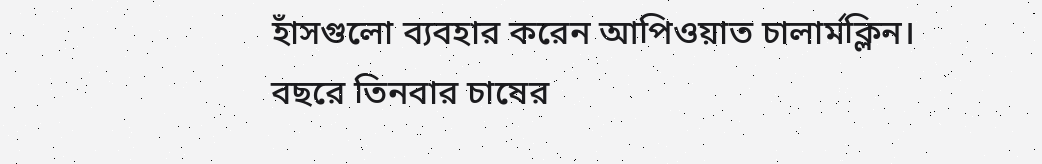হাঁসগুলো ব্যবহার করেন আপিওয়াত চালার্মক্লিন। বছরে তিনবার চাষের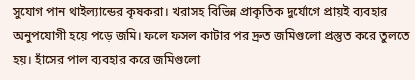সুযোগ পান থাইল্যান্ডের কৃষকরা। খরাসহ বিভিন্ন প্রাকৃতিক দুর্যোগে প্রায়ই ব্যবহার অনুপযোগী হয়ে পড়ে জমি। ফলে ফসল কাটার পর দ্রুত জমিগুলো প্রস্তুত করে তুলতে হয়। হাঁসের পাল ব্যবহার করে জমিগুলো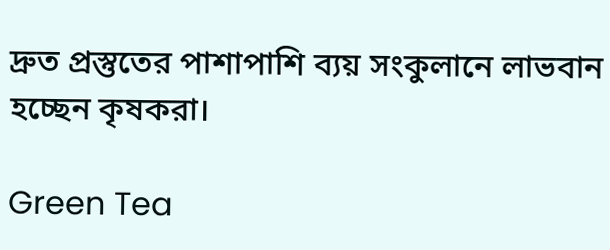দ্রুত প্রস্তুতের পাশাপাশি ব্যয় সংকুলানে লাভবান হচ্ছেন কৃষকরা।

Green Tea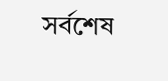সর্বশেষ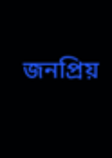জনপ্রিয়